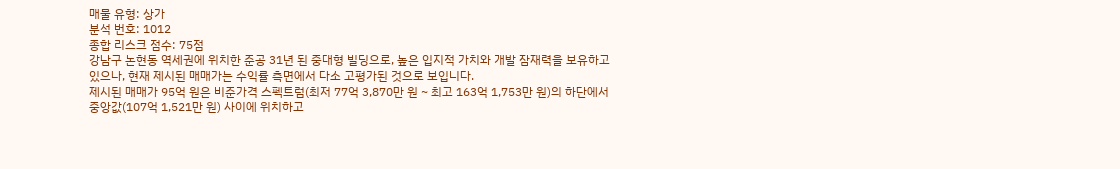매물 유형: 상가
분석 번호: 1012
종합 리스크 점수: 75점
강남구 논현동 역세권에 위치한 준공 31년 된 중대형 빌딩으로, 높은 입지적 가치와 개발 잠재력을 보유하고 있으나, 현재 제시된 매매가는 수익률 측면에서 다소 고평가된 것으로 보입니다.
제시된 매매가 95억 원은 비준가격 스펙트럼(최저 77억 3,870만 원 ~ 최고 163억 1,753만 원)의 하단에서 중앙값(107억 1,521만 원) 사이에 위치하고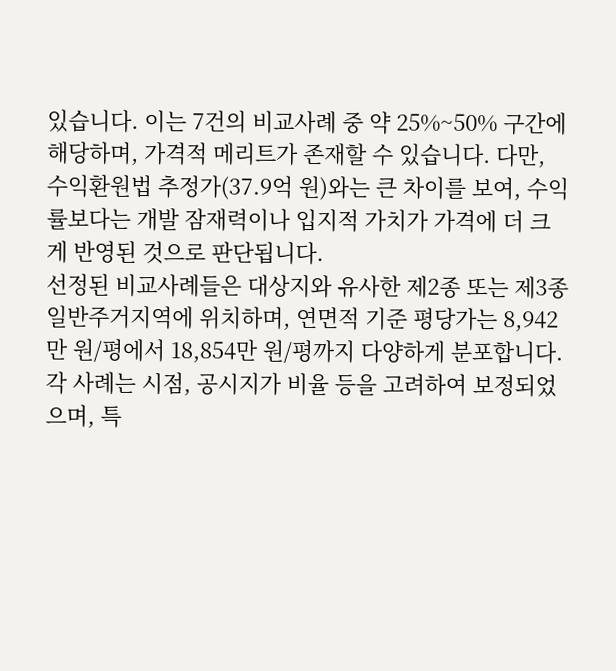있습니다. 이는 7건의 비교사례 중 약 25%~50% 구간에 해당하며, 가격적 메리트가 존재할 수 있습니다. 다만, 수익환원법 추정가(37.9억 원)와는 큰 차이를 보여, 수익률보다는 개발 잠재력이나 입지적 가치가 가격에 더 크게 반영된 것으로 판단됩니다.
선정된 비교사례들은 대상지와 유사한 제2종 또는 제3종일반주거지역에 위치하며, 연면적 기준 평당가는 8,942만 원/평에서 18,854만 원/평까지 다양하게 분포합니다. 각 사례는 시점, 공시지가 비율 등을 고려하여 보정되었으며, 특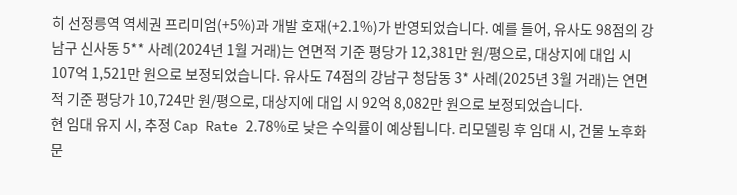히 선정릉역 역세권 프리미엄(+5%)과 개발 호재(+2.1%)가 반영되었습니다. 예를 들어, 유사도 98점의 강남구 신사동 5** 사례(2024년 1월 거래)는 연면적 기준 평당가 12,381만 원/평으로, 대상지에 대입 시 107억 1,521만 원으로 보정되었습니다. 유사도 74점의 강남구 청담동 3* 사례(2025년 3월 거래)는 연면적 기준 평당가 10,724만 원/평으로, 대상지에 대입 시 92억 8,082만 원으로 보정되었습니다.
현 임대 유지 시, 추정 Cap Rate 2.78%로 낮은 수익률이 예상됩니다. 리모델링 후 임대 시, 건물 노후화 문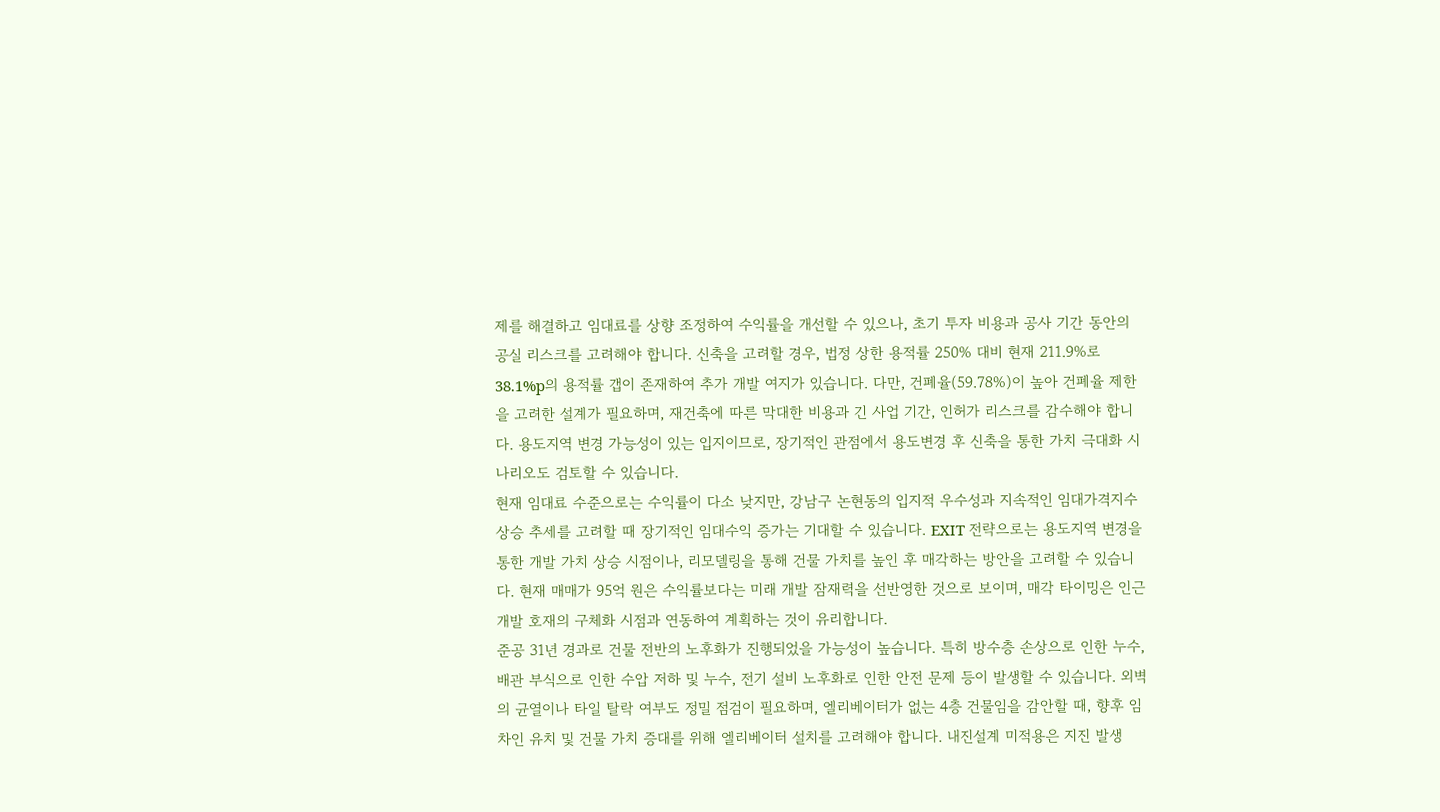제를 해결하고 임대료를 상향 조정하여 수익률을 개선할 수 있으나, 초기 투자 비용과 공사 기간 동안의 공실 리스크를 고려해야 합니다. 신축을 고려할 경우, 법정 상한 용적률 250% 대비 현재 211.9%로 38.1%p의 용적률 갭이 존재하여 추가 개발 여지가 있습니다. 다만, 건폐율(59.78%)이 높아 건폐율 제한을 고려한 설계가 필요하며, 재건축에 따른 막대한 비용과 긴 사업 기간, 인허가 리스크를 감수해야 합니다. 용도지역 변경 가능성이 있는 입지이므로, 장기적인 관점에서 용도변경 후 신축을 통한 가치 극대화 시나리오도 검토할 수 있습니다.
현재 임대료 수준으로는 수익률이 다소 낮지만, 강남구 논현동의 입지적 우수성과 지속적인 임대가격지수 상승 추세를 고려할 때 장기적인 임대수익 증가는 기대할 수 있습니다. EXIT 전략으로는 용도지역 변경을 통한 개발 가치 상승 시점이나, 리모델링을 통해 건물 가치를 높인 후 매각하는 방안을 고려할 수 있습니다. 현재 매매가 95억 원은 수익률보다는 미래 개발 잠재력을 선반영한 것으로 보이며, 매각 타이밍은 인근 개발 호재의 구체화 시점과 연동하여 계획하는 것이 유리합니다.
준공 31년 경과로 건물 전반의 노후화가 진행되었을 가능성이 높습니다. 특히 방수층 손상으로 인한 누수, 배관 부식으로 인한 수압 저하 및 누수, 전기 설비 노후화로 인한 안전 문제 등이 발생할 수 있습니다. 외벽의 균열이나 타일 탈락 여부도 정밀 점검이 필요하며, 엘리베이터가 없는 4층 건물임을 감안할 때, 향후 임차인 유치 및 건물 가치 증대를 위해 엘리베이터 설치를 고려해야 합니다. 내진설계 미적용은 지진 발생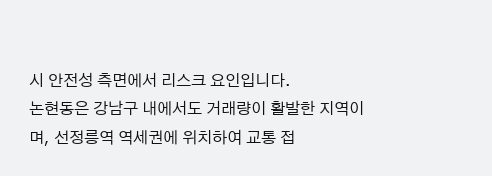시 안전성 측면에서 리스크 요인입니다.
논현동은 강남구 내에서도 거래량이 활발한 지역이며, 선정릉역 역세권에 위치하여 교통 접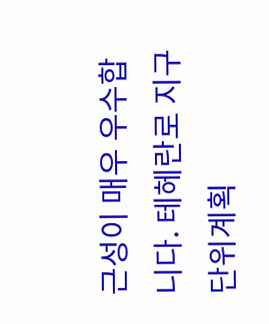근성이 매우 우수합니다. 테헤란로 지구단위계획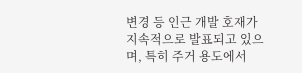변경 등 인근 개발 호재가 지속적으로 발표되고 있으며, 특히 주거 용도에서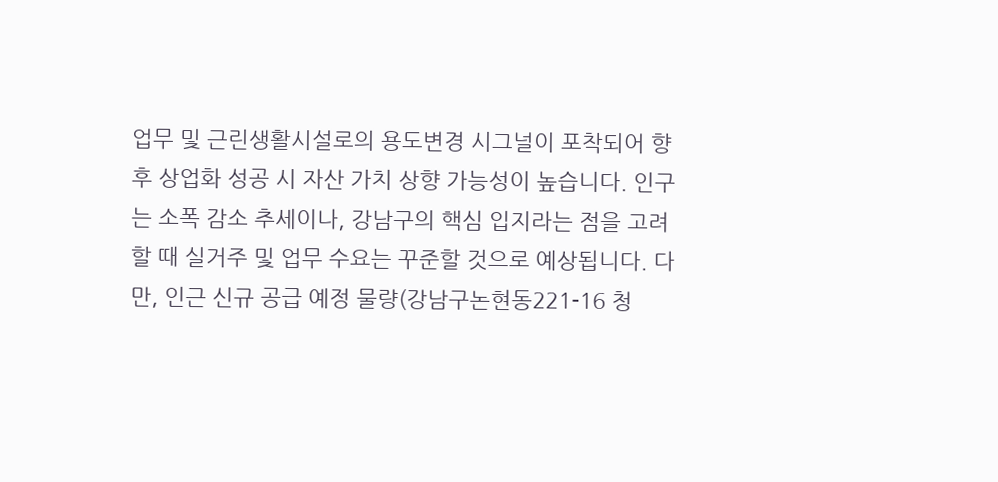업무 및 근린생활시설로의 용도변경 시그널이 포착되어 향후 상업화 성공 시 자산 가치 상향 가능성이 높습니다. 인구는 소폭 감소 추세이나, 강남구의 핵심 입지라는 점을 고려할 때 실거주 및 업무 수요는 꾸준할 것으로 예상됩니다. 다만, 인근 신규 공급 예정 물량(강남구논현동221-16 청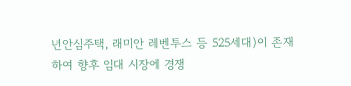년안심주택, 래미안 레벤투스 등 525세대)이 존재하여 향후 임대 시장에 경쟁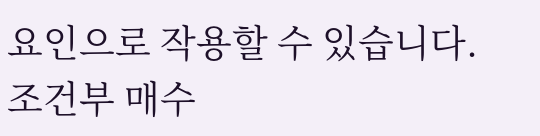요인으로 작용할 수 있습니다.
조건부 매수